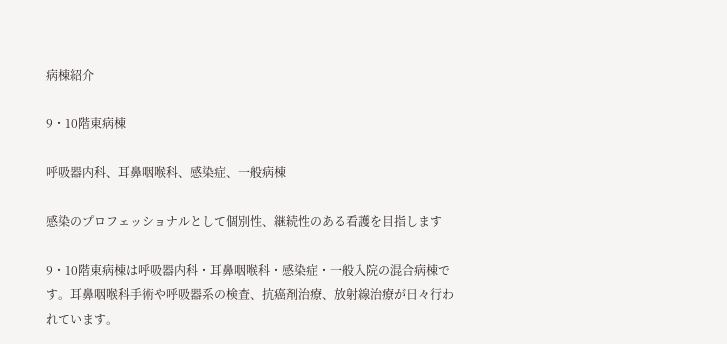病棟紹介

9・10階東病棟

呼吸器内科、耳鼻咽喉科、感染症、一般病棟

感染のプロフェッショナルとして個別性、継続性のある看護を目指します

9・10階東病棟は呼吸器内科・耳鼻咽喉科・感染症・一般入院の混合病棟です。耳鼻咽喉科手術や呼吸器系の検査、抗癌剤治療、放射線治療が日々行われています。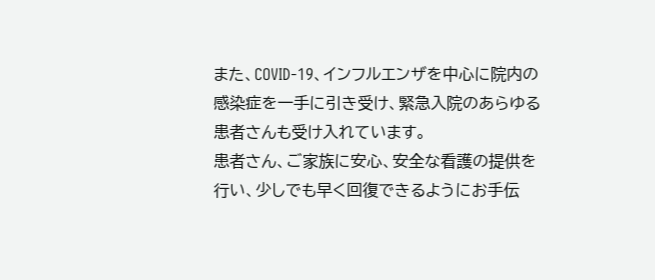また、COVID-19、インフルエンザを中心に院内の感染症を一手に引き受け、緊急入院のあらゆる患者さんも受け入れています。
患者さん、ご家族に安心、安全な看護の提供を行い、少しでも早く回復できるようにお手伝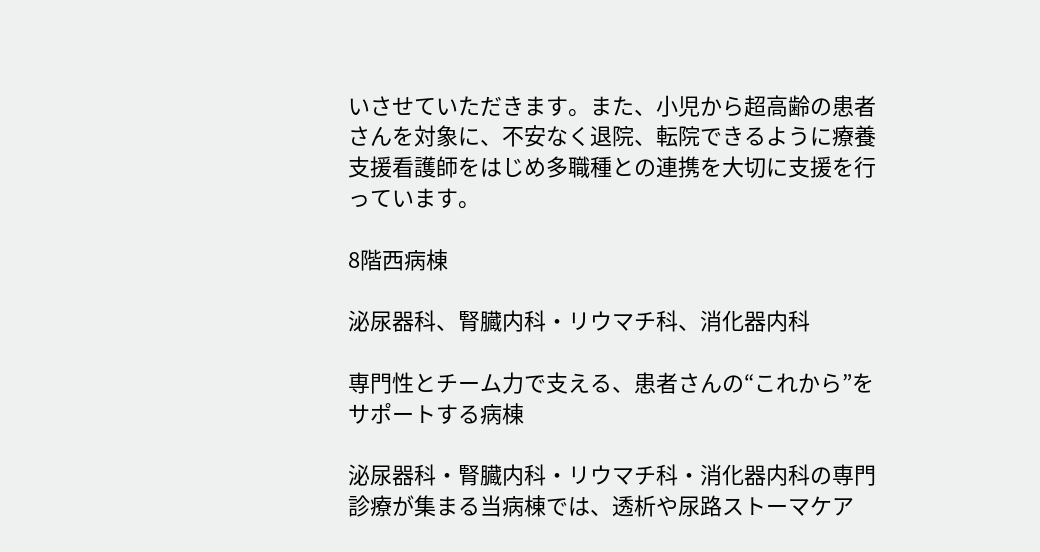いさせていただきます。また、小児から超高齢の患者さんを対象に、不安なく退院、転院できるように療養支援看護師をはじめ多職種との連携を大切に支援を行っています。

8階西病棟

泌尿器科、腎臓内科・リウマチ科、消化器内科

専門性とチーム力で支える、患者さんの“これから”をサポートする病棟

泌尿器科・腎臓内科・リウマチ科・消化器内科の専門診療が集まる当病棟では、透析や尿路ストーマケア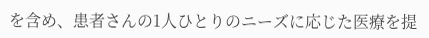を含め、患者さんの1人ひとりのニーズに応じた医療を提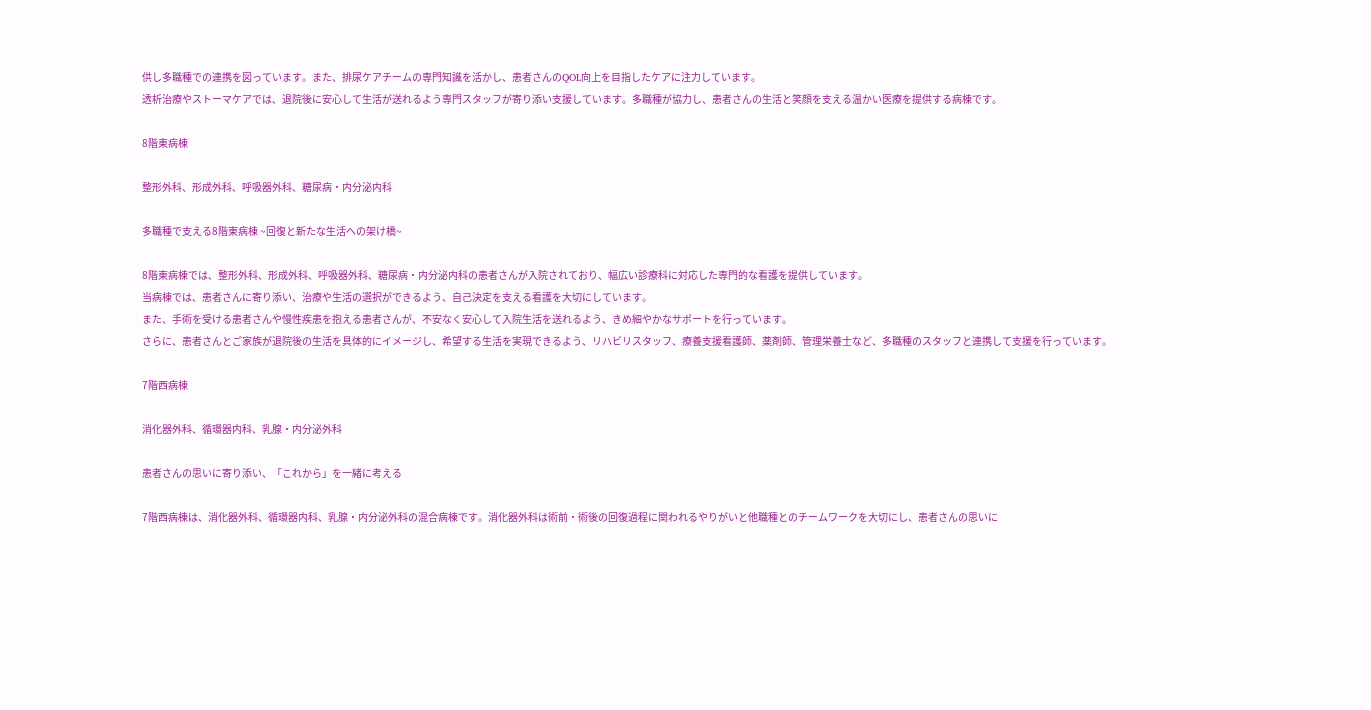供し多職種での連携を図っています。また、排尿ケアチームの専門知識を活かし、患者さんのQOL向上を目指したケアに注力しています。
透析治療やストーマケアでは、退院後に安心して生活が送れるよう専門スタッフが寄り添い支援しています。多職種が協力し、患者さんの生活と笑顔を支える温かい医療を提供する病棟です。

8階東病棟

整形外科、形成外科、呼吸器外科、糖尿病・内分泌内科

多職種で支える8階東病棟 ~回復と新たな生活への架け橋~

8階東病棟では、整形外科、形成外科、呼吸器外科、糖尿病・内分泌内科の患者さんが入院されており、幅広い診療科に対応した専門的な看護を提供しています。
当病棟では、患者さんに寄り添い、治療や生活の選択ができるよう、自己決定を支える看護を大切にしています。
また、手術を受ける患者さんや慢性疾患を抱える患者さんが、不安なく安心して入院生活を送れるよう、きめ細やかなサポートを行っています。
さらに、患者さんとご家族が退院後の生活を具体的にイメージし、希望する生活を実現できるよう、リハビリスタッフ、療養支援看護師、薬剤師、管理栄養士など、多職種のスタッフと連携して支援を行っています。

7階西病棟

消化器外科、循環器内科、乳腺・内分泌外科

患者さんの思いに寄り添い、「これから」を一緒に考える

7階西病棟は、消化器外科、循環器内科、乳腺・内分泌外科の混合病棟です。消化器外科は術前・術後の回復過程に関われるやりがいと他職種とのチームワークを大切にし、患者さんの思いに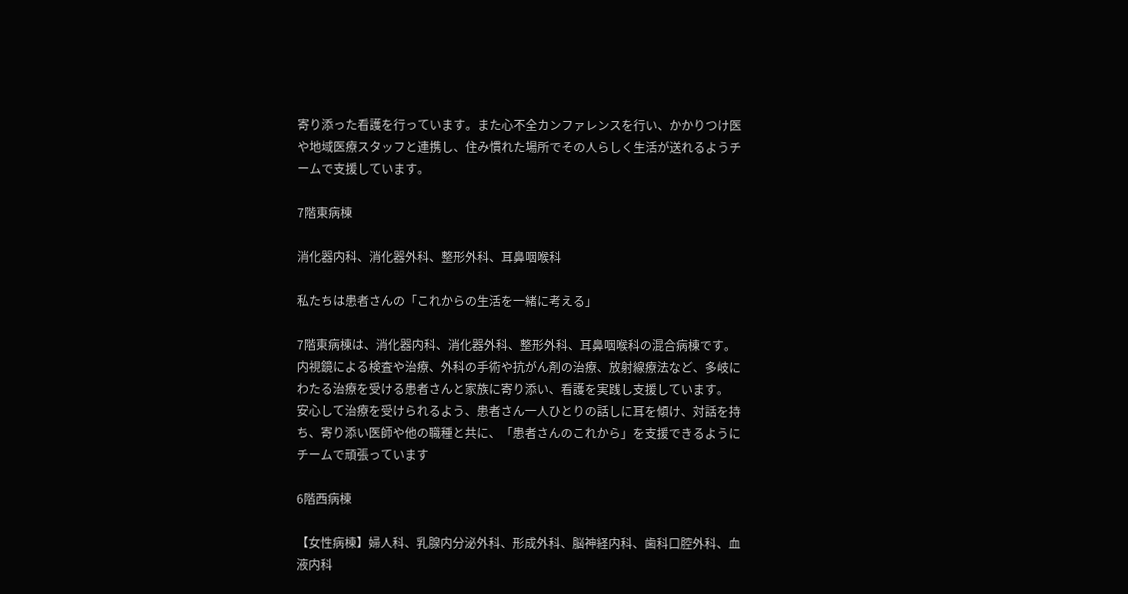寄り添った看護を行っています。また心不全カンファレンスを行い、かかりつけ医や地域医療スタッフと連携し、住み慣れた場所でその人らしく生活が送れるようチームで支援しています。

7階東病棟

消化器内科、消化器外科、整形外科、耳鼻咽喉科

私たちは患者さんの「これからの生活を一緒に考える」

7階東病棟は、消化器内科、消化器外科、整形外科、耳鼻咽喉科の混合病棟です。
内視鏡による検査や治療、外科の手術や抗がん剤の治療、放射線療法など、多岐にわたる治療を受ける患者さんと家族に寄り添い、看護を実践し支援しています。
安心して治療を受けられるよう、患者さん一人ひとりの話しに耳を傾け、対話を持ち、寄り添い医師や他の職種と共に、「患者さんのこれから」を支援できるようにチームで頑張っています

6階西病棟

【女性病棟】婦人科、乳腺内分泌外科、形成外科、脳神経内科、歯科口腔外科、血液内科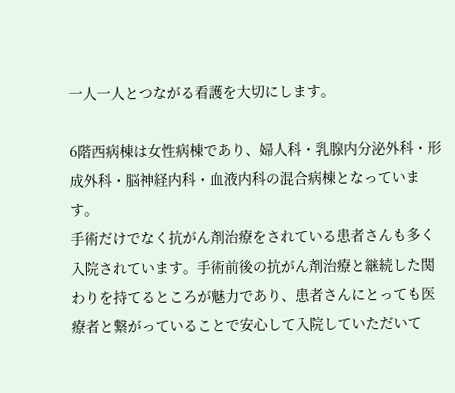一人一人とつながる看護を大切にします。

6階西病棟は女性病棟であり、婦人科・乳腺内分泌外科・形成外科・脳神経内科・血液内科の混合病棟となっています。
手術だけでなく抗がん剤治療をされている患者さんも多く入院されています。手術前後の抗がん剤治療と継続した関わりを持てるところが魅力であり、患者さんにとっても医療者と繋がっていることで安心して入院していただいて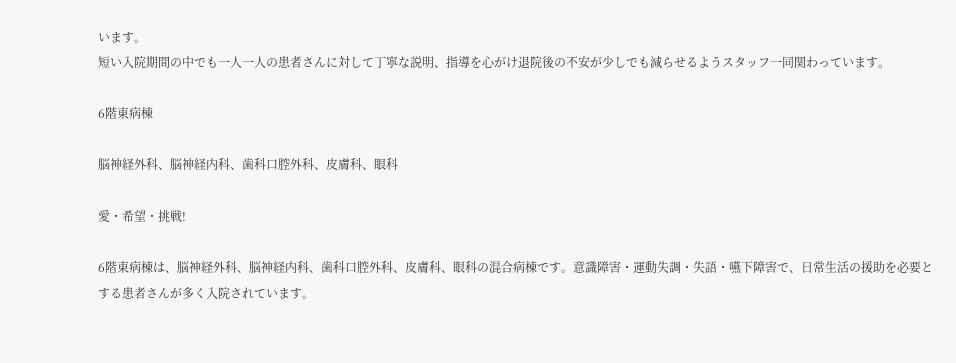います。
短い入院期間の中でも一人一人の患者さんに対して丁寧な説明、指導を心がけ退院後の不安が少しでも減らせるようスタッフ一同関わっています。

6階東病棟

脳神経外科、脳神経内科、歯科口腔外科、皮膚科、眼科

愛・希望・挑戦!

6階東病棟は、脳神経外科、脳神経内科、歯科口腔外科、皮膚科、眼科の混合病棟です。意識障害・運動失調・失語・嚥下障害で、日常生活の援助を必要とする患者さんが多く入院されています。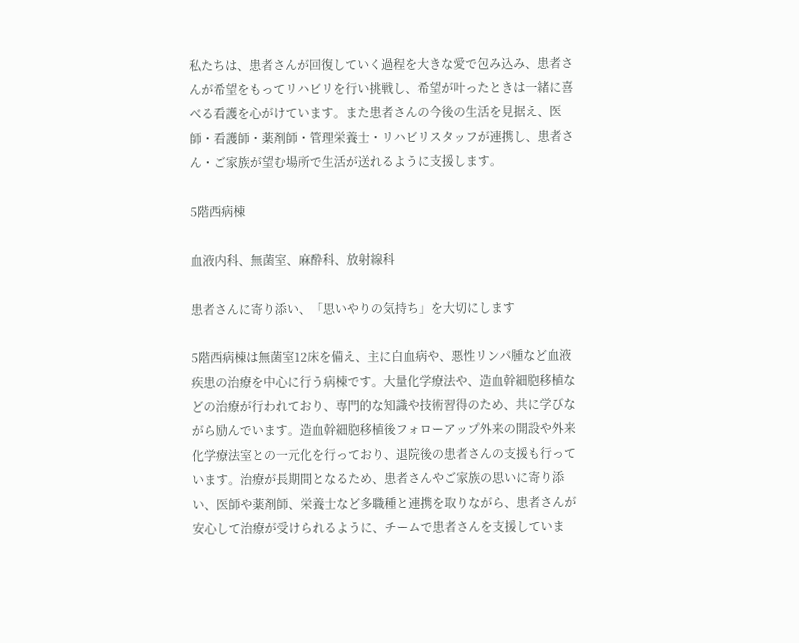私たちは、患者さんが回復していく過程を大きな愛で包み込み、患者さんが希望をもってリハビリを行い挑戦し、希望が叶ったときは一緒に喜べる看護を心がけています。また患者さんの今後の生活を見据え、医師・看護師・薬剤師・管理栄養士・リハビリスタッフが連携し、患者さん・ご家族が望む場所で生活が送れるように支援します。

5階西病棟

血液内科、無菌室、麻酔科、放射線科

患者さんに寄り添い、「思いやりの気持ち」を大切にします

5階西病棟は無菌室12床を備え、主に白血病や、悪性リンパ腫など血液疾患の治療を中心に行う病棟です。大量化学療法や、造血幹細胞移植などの治療が行われており、専門的な知識や技術習得のため、共に学びながら励んでいます。造血幹細胞移植後フォローアップ外来の開設や外来化学療法室との一元化を行っており、退院後の患者さんの支援も行っています。治療が長期間となるため、患者さんやご家族の思いに寄り添い、医師や薬剤師、栄養士など多職種と連携を取りながら、患者さんが安心して治療が受けられるように、チームで患者さんを支援していま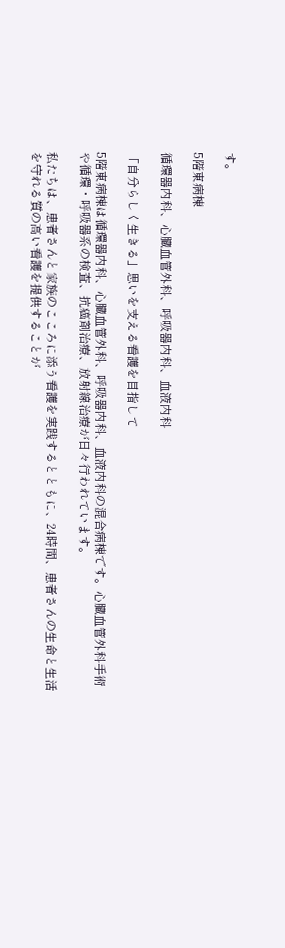す。

5階東病棟

循環器内科、心臓血管外科、呼吸器内科、血液内科

「自分らしく生きる」思いを支える看護を目指して

5階東病棟は循環器内科、心臓血管外科、呼吸器内科、血液内科の混合病棟です。心臓血管外科手術や循環・呼吸器系の検査、抗癌剤治療、放射線治療が日々行われています。

私たちは、患者さんと家族のこころに添う看護を実践するとともに、24時間、患者さんの生命と生活を守れる質の高い看護を提供することが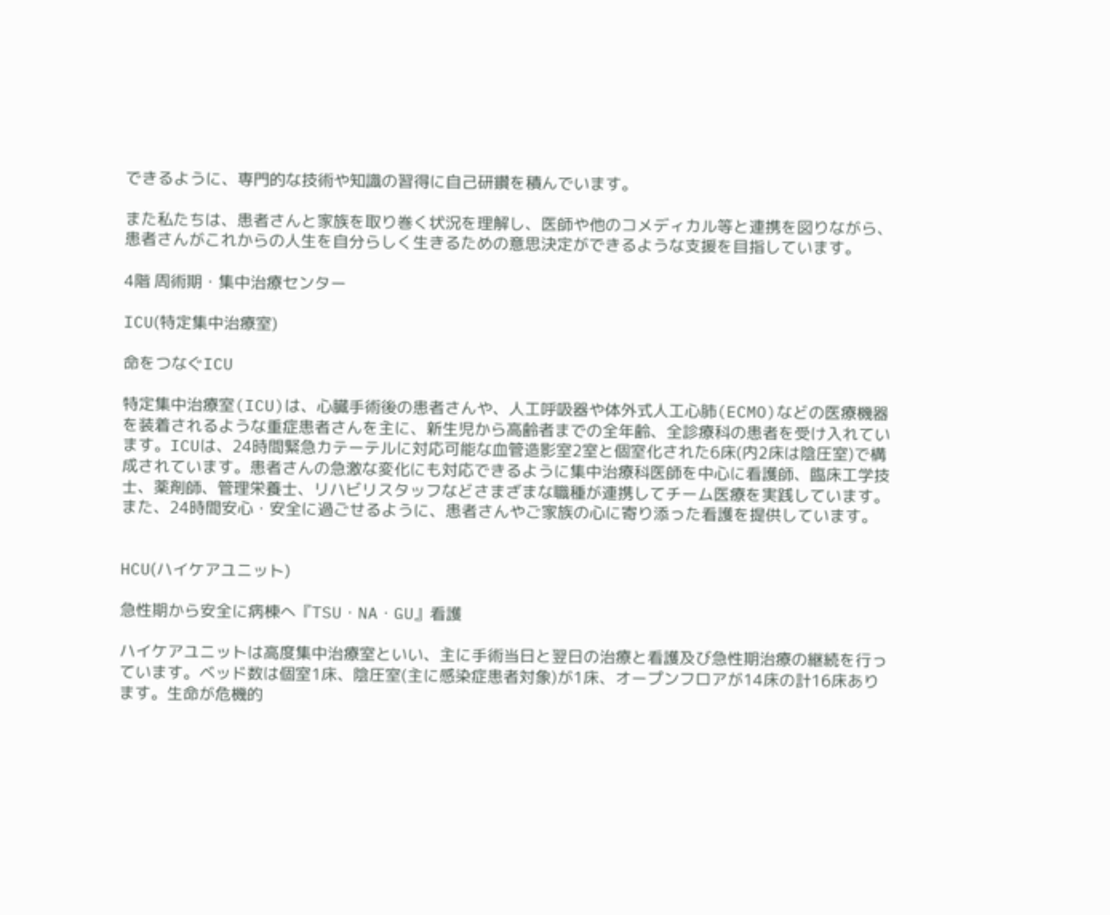できるように、専門的な技術や知識の習得に自己研鑽を積んでいます。

また私たちは、患者さんと家族を取り巻く状況を理解し、医師や他のコメディカル等と連携を図りながら、患者さんがこれからの人生を自分らしく生きるための意思決定ができるような支援を目指しています。

4階 周術期・集中治療センター

ICU(特定集中治療室)

命をつなぐICU

特定集中治療室(ICU)は、心臓手術後の患者さんや、人工呼吸器や体外式人工心肺(ECMO)などの医療機器を装着されるような重症患者さんを主に、新生児から高齢者までの全年齢、全診療科の患者を受け入れています。ICUは、24時間緊急カテーテルに対応可能な血管造影室2室と個室化された6床(内2床は陰圧室)で構成されています。患者さんの急激な変化にも対応できるように集中治療科医師を中心に看護師、臨床工学技士、薬剤師、管理栄養士、リハビリスタッフなどさまざまな職種が連携してチーム医療を実践しています。また、24時間安心・安全に過ごせるように、患者さんやご家族の心に寄り添った看護を提供しています。


HCU(ハイケアユニット)

急性期から安全に病棟へ『TSU・NA・GU』看護

ハイケアユニットは高度集中治療室といい、主に手術当日と翌日の治療と看護及び急性期治療の継続を行っています。ベッド数は個室1床、陰圧室(主に感染症患者対象)が1床、オープンフロアが14床の計16床あります。生命が危機的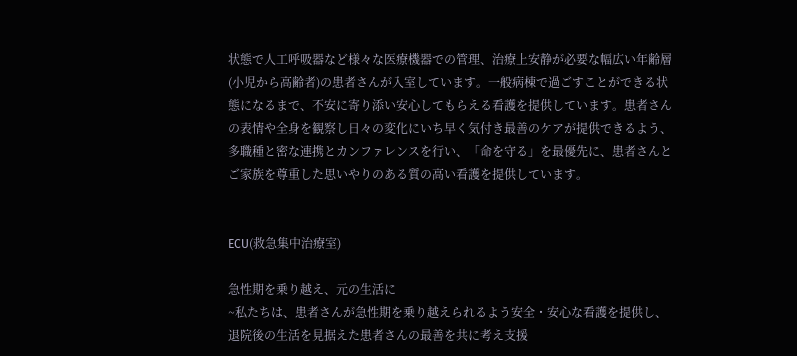状態で人工呼吸器など様々な医療機器での管理、治療上安静が必要な幅広い年齢層(小児から高齢者)の患者さんが入室しています。一般病棟で過ごすことができる状態になるまで、不安に寄り添い安心してもらえる看護を提供しています。患者さんの表情や全身を観察し日々の変化にいち早く気付き最善のケアが提供できるよう、多職種と密な連携とカンファレンスを行い、「命を守る」を最優先に、患者さんとご家族を尊重した思いやりのある質の高い看護を提供しています。


ECU(救急集中治療室)

急性期を乗り越え、元の生活に
~私たちは、患者さんが急性期を乗り越えられるよう安全・安心な看護を提供し、
退院後の生活を見据えた患者さんの最善を共に考え支援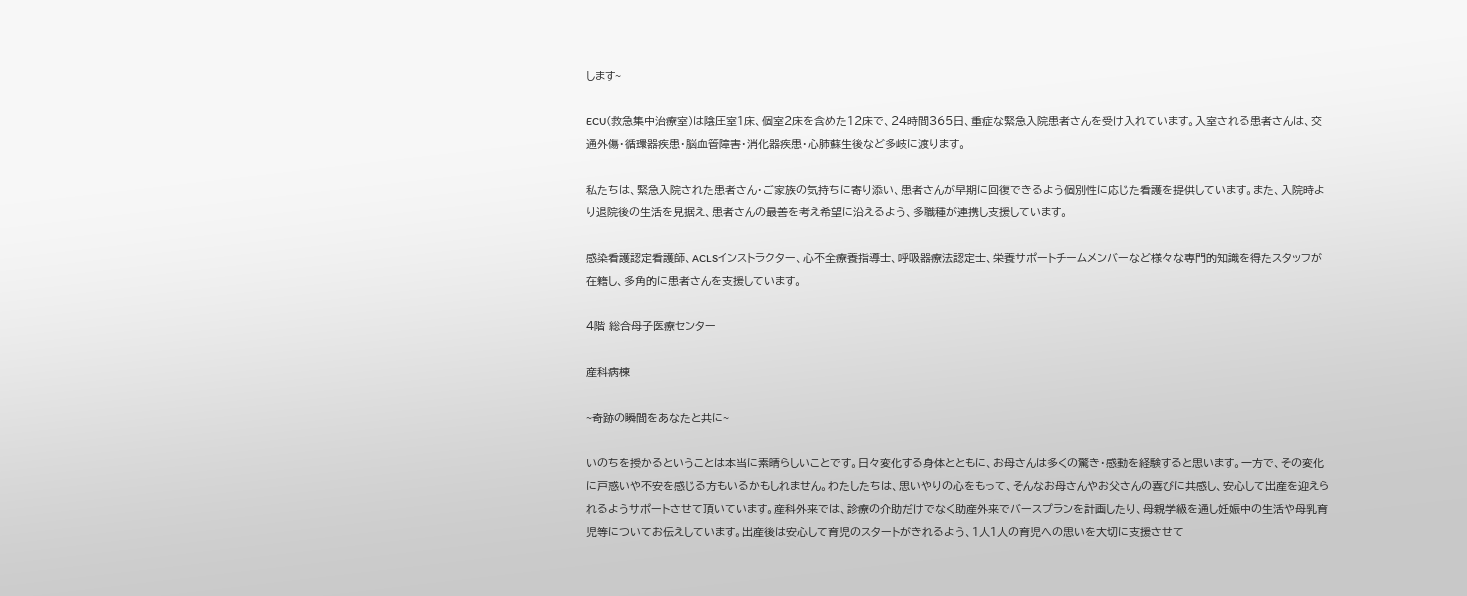します~

ECU(救急集中治療室)は陰圧室1床、個室2床を含めた12床で、24時間365日、重症な緊急入院患者さんを受け入れています。入室される患者さんは、交通外傷・循環器疾患・脳血管障害・消化器疾患・心肺蘇生後など多岐に渡ります。

私たちは、緊急入院された患者さん・ご家族の気持ちに寄り添い、患者さんが早期に回復できるよう個別性に応じた看護を提供しています。また、入院時より退院後の生活を見据え、患者さんの最善を考え希望に沿えるよう、多職種が連携し支援しています。

感染看護認定看護師、ACLSインストラクター、心不全療養指導士、呼吸器療法認定士、栄養サポートチームメンバーなど様々な専門的知識を得たスタッフが在籍し、多角的に患者さんを支援しています。

4階 総合母子医療センター

産科病棟

~奇跡の瞬間をあなたと共に~

いのちを授かるということは本当に素晴らしいことです。日々変化する身体とともに、お母さんは多くの驚き・感動を経験すると思います。一方で、その変化に戸惑いや不安を感じる方もいるかもしれません。わたしたちは、思いやりの心をもって、そんなお母さんやお父さんの喜びに共感し、安心して出産を迎えられるようサポートさせて頂いています。産科外来では、診療の介助だけでなく助産外来でバースプランを計画したり、母親学級を通し妊娠中の生活や母乳育児等についてお伝えしています。出産後は安心して育児のスタートがきれるよう、1人1人の育児への思いを大切に支援させて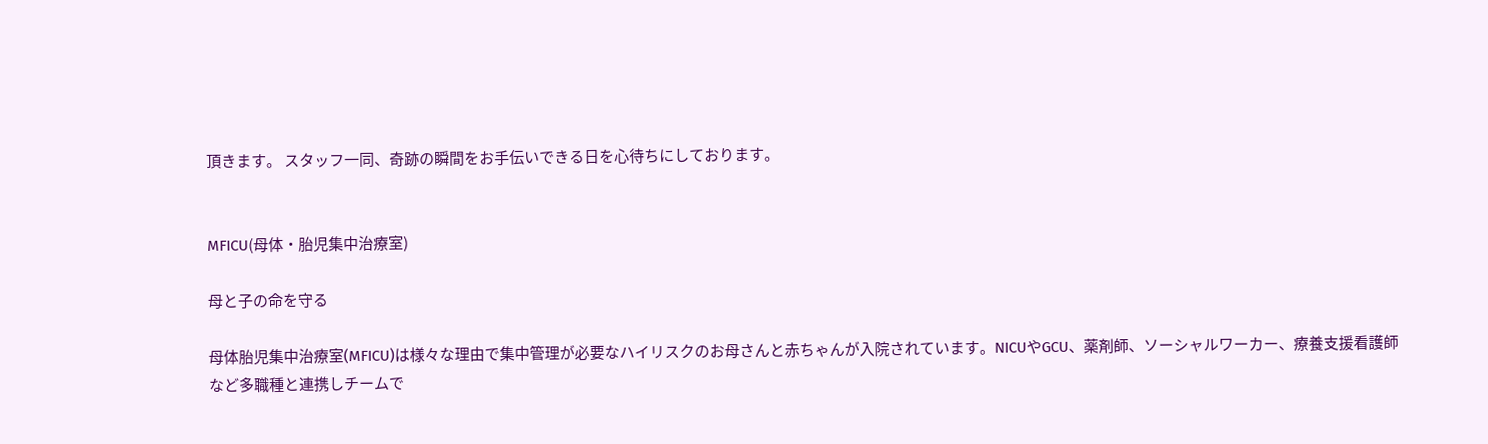頂きます。 スタッフ一同、奇跡の瞬間をお手伝いできる日を心待ちにしております。


MFICU(母体・胎児集中治療室)

母と子の命を守る

母体胎児集中治療室(MFICU)は様々な理由で集中管理が必要なハイリスクのお母さんと赤ちゃんが入院されています。NICUやGCU、薬剤師、ソーシャルワーカー、療養支援看護師など多職種と連携しチームで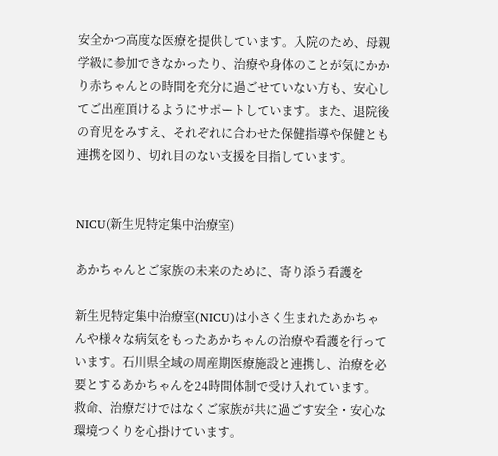安全かつ高度な医療を提供しています。入院のため、母親学級に参加できなかったり、治療や身体のことが気にかかり赤ちゃんとの時間を充分に過ごせていない方も、安心してご出産頂けるようにサポートしています。また、退院後の育児をみすえ、それぞれに合わせた保健指導や保健とも連携を図り、切れ目のない支援を目指しています。


NICU(新生児特定集中治療室)

あかちゃんとご家族の未来のために、寄り添う看護を

新生児特定集中治療室(NICU)は小さく生まれたあかちゃんや様々な病気をもったあかちゃんの治療や看護を行っています。石川県全域の周産期医療施設と連携し、治療を必要とするあかちゃんを24時間体制で受け入れています。救命、治療だけではなくご家族が共に過ごす安全・安心な環境つくりを心掛けています。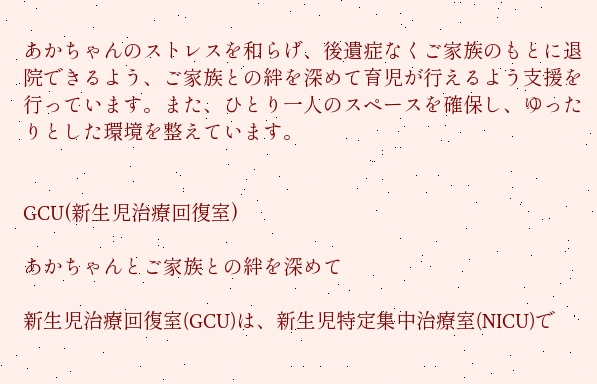あかちゃんのストレスを和らげ、後遺症なくご家族のもとに退院できるよう、ご家族との絆を深めて育児が行えるよう支援を行っています。また、ひとり一人のスペースを確保し、ゆったりとした環境を整えています。


GCU(新生児治療回復室)

あかちゃんとご家族との絆を深めて

新生児治療回復室(GCU)は、新生児特定集中治療室(NICU)で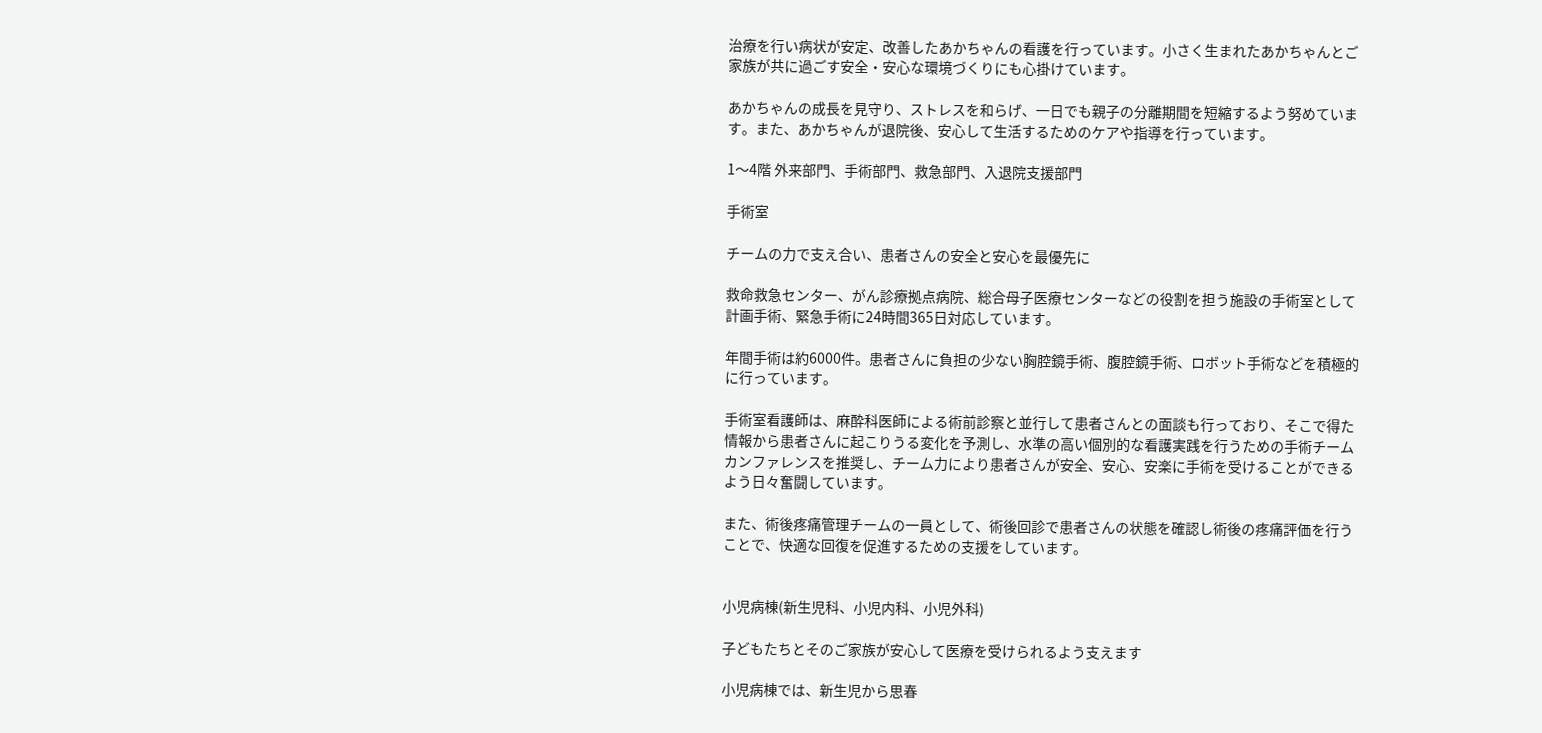治療を行い病状が安定、改善したあかちゃんの看護を行っています。小さく生まれたあかちゃんとご家族が共に過ごす安全・安心な環境づくりにも心掛けています。

あかちゃんの成長を見守り、ストレスを和らげ、一日でも親子の分離期間を短縮するよう努めています。また、あかちゃんが退院後、安心して生活するためのケアや指導を行っています。

1〜4階 外来部門、手術部門、救急部門、入退院支援部門

手術室

チームの力で支え合い、患者さんの安全と安心を最優先に

救命救急センター、がん診療拠点病院、総合母子医療センターなどの役割を担う施設の手術室として計画手術、緊急手術に24時間365日対応しています。

年間手術は約6000件。患者さんに負担の少ない胸腔鏡手術、腹腔鏡手術、ロボット手術などを積極的に行っています。

手術室看護師は、麻酔科医師による術前診察と並行して患者さんとの面談も行っており、そこで得た情報から患者さんに起こりうる変化を予測し、水準の高い個別的な看護実践を行うための手術チームカンファレンスを推奨し、チーム力により患者さんが安全、安心、安楽に手術を受けることができるよう日々奮闘しています。

また、術後疼痛管理チームの一員として、術後回診で患者さんの状態を確認し術後の疼痛評価を行うことで、快適な回復を促進するための支援をしています。


小児病棟(新生児科、小児内科、小児外科)

子どもたちとそのご家族が安心して医療を受けられるよう支えます

小児病棟では、新生児から思春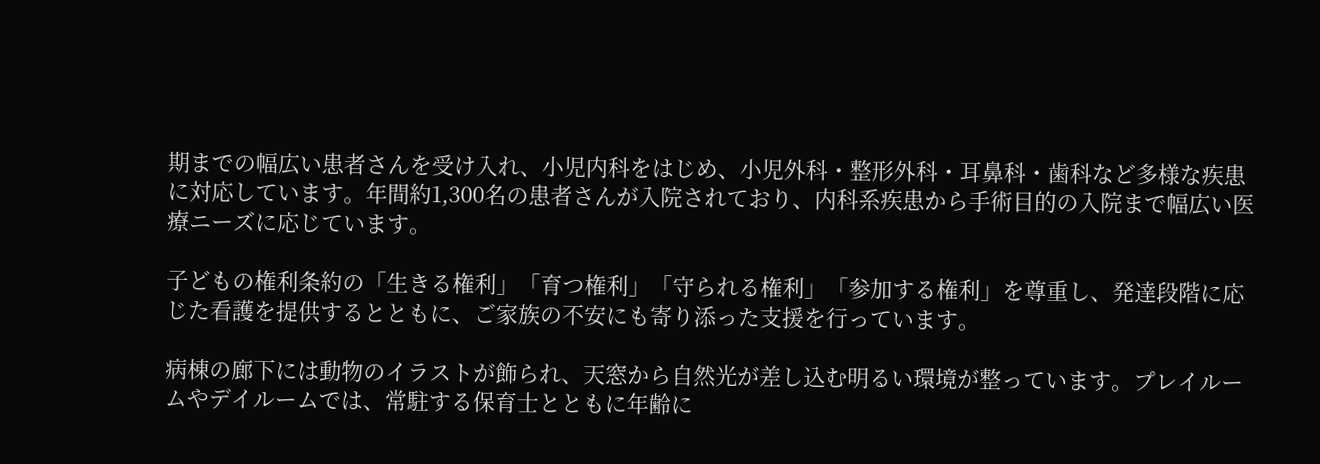期までの幅広い患者さんを受け入れ、小児内科をはじめ、小児外科・整形外科・耳鼻科・歯科など多様な疾患に対応しています。年間約1,300名の患者さんが入院されており、内科系疾患から手術目的の入院まで幅広い医療ニーズに応じています。

子どもの権利条約の「生きる権利」「育つ権利」「守られる権利」「参加する権利」を尊重し、発達段階に応じた看護を提供するとともに、ご家族の不安にも寄り添った支援を行っています。

病棟の廊下には動物のイラストが飾られ、天窓から自然光が差し込む明るい環境が整っています。プレイルームやデイルームでは、常駐する保育士とともに年齢に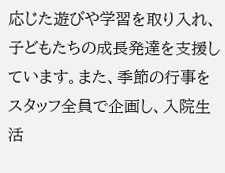応じた遊びや学習を取り入れ、子どもたちの成長発達を支援しています。また、季節の行事をスタッフ全員で企画し、入院生活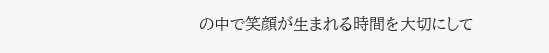の中で笑顔が生まれる時間を大切にして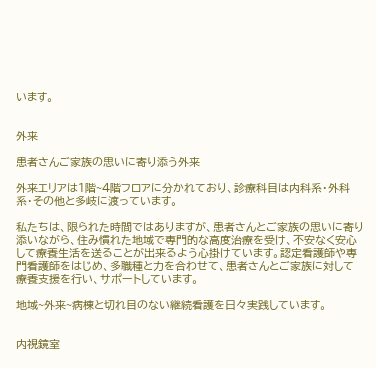います。


外来

患者さんご家族の思いに寄り添う外来

外来エリアは1階~4階フロアに分かれており、診療科目は内科系・外科系・その他と多岐に渡っています。

私たちは、限られた時間ではありますが、患者さんとご家族の思いに寄り添いながら、住み慣れた地域で専門的な高度治療を受け、不安なく安心して療養生活を送ることが出来るよう心掛けています。認定看護師や専門看護師をはじめ、多職種と力を合わせて、患者さんとご家族に対して療養支援を行い、サポートしています。

地域~外来~病棟と切れ目のない継続看護を日々実践しています。


内視鏡室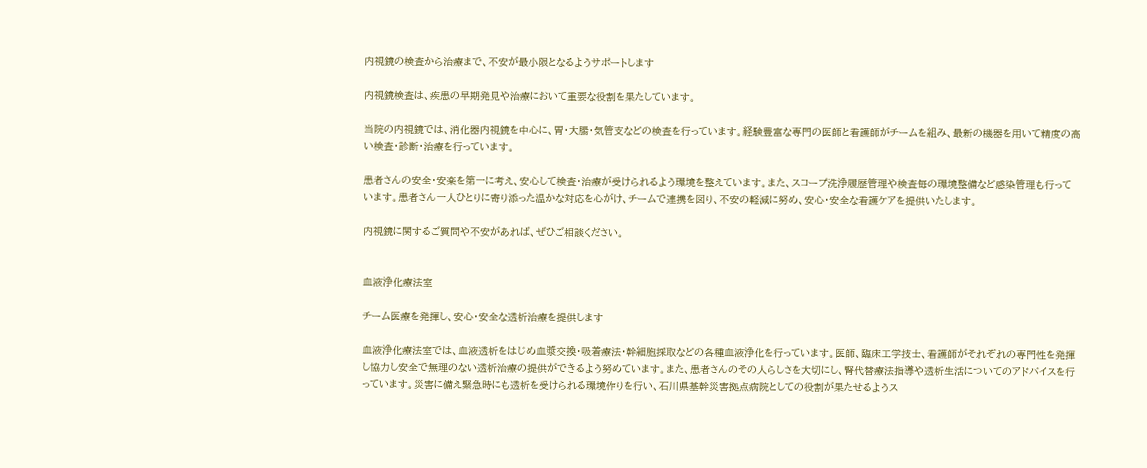内視鏡の検査から治療まで、不安が最小限となるようサポートします

内視鏡検査は、疾患の早期発見や治療において重要な役割を果たしています。

当院の内視鏡では、消化器内視鏡を中心に、胃・大腸・気管支などの検査を行っています。経験豊富な専門の医師と看護師がチームを組み、最新の機器を用いて精度の高い検査・診断・治療を行っています。

患者さんの安全・安楽を第一に考え、安心して検査・治療が受けられるよう環境を整えています。また、スコープ洗浄履歴管理や検査毎の環境整備など感染管理も行っています。患者さん一人ひとりに寄り添った温かな対応を心がけ、チームで連携を図り、不安の軽減に努め、安心・安全な看護ケアを提供いたします。

内視鏡に関するご質問や不安があれば、ぜひご相談ください。


血液浄化療法室

チーム医療を発揮し、安心・安全な透析治療を提供します

血液浄化療法室では、血液透析をはじめ血漿交換・吸着療法・幹細胞採取などの各種血液浄化を行っています。医師、臨床工学技士、看護師がそれぞれの専門性を発揮し協力し安全で無理のない透析治療の提供ができるよう努めています。また、患者さんのその人らしさを大切にし、腎代替療法指導や透析生活についてのアドバイスを行っています。災害に備え緊急時にも透析を受けられる環境作りを行い、石川県基幹災害拠点病院としての役割が果たせるようス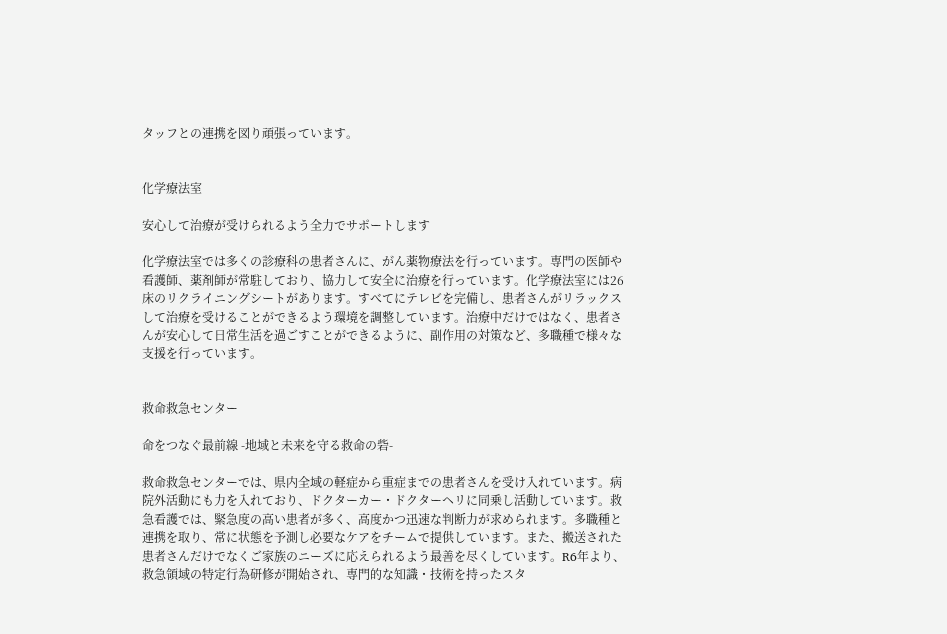タッフとの連携を図り頑張っています。


化学療法室

安心して治療が受けられるよう全力でサポートします

化学療法室では多くの診療科の患者さんに、がん薬物療法を行っています。専門の医師や看護師、薬剤師が常駐しており、協力して安全に治療を行っています。化学療法室には26床のリクライニングシートがあります。すべてにテレビを完備し、患者さんがリラックスして治療を受けることができるよう環境を調整しています。治療中だけではなく、患者さんが安心して日常生活を過ごすことができるように、副作用の対策など、多職種で様々な支援を行っています。


救命救急センター

命をつなぐ最前線 -地域と未来を守る救命の砦-

救命救急センターでは、県内全域の軽症から重症までの患者さんを受け入れています。病院外活動にも力を入れており、ドクターカー・ドクターヘリに同乗し活動しています。救急看護では、緊急度の高い患者が多く、高度かつ迅速な判断力が求められます。多職種と連携を取り、常に状態を予測し必要なケアをチームで提供しています。また、搬送された患者さんだけでなくご家族のニーズに応えられるよう最善を尽くしています。R6年より、救急領域の特定行為研修が開始され、専門的な知識・技術を持ったスタ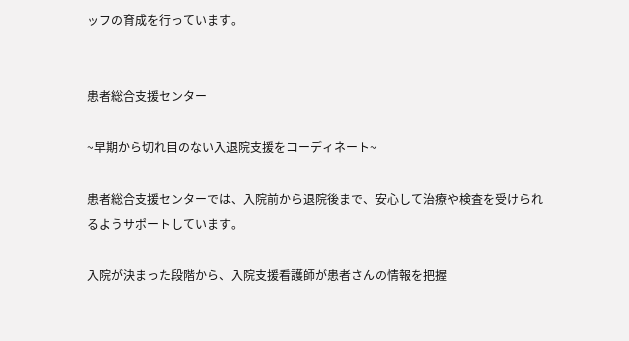ッフの育成を行っています。


患者総合支援センター

~早期から切れ目のない入退院支援をコーディネート~

患者総合支援センターでは、入院前から退院後まで、安心して治療や検査を受けられるようサポートしています。

入院が決まった段階から、入院支援看護師が患者さんの情報を把握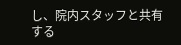し、院内スタッフと共有する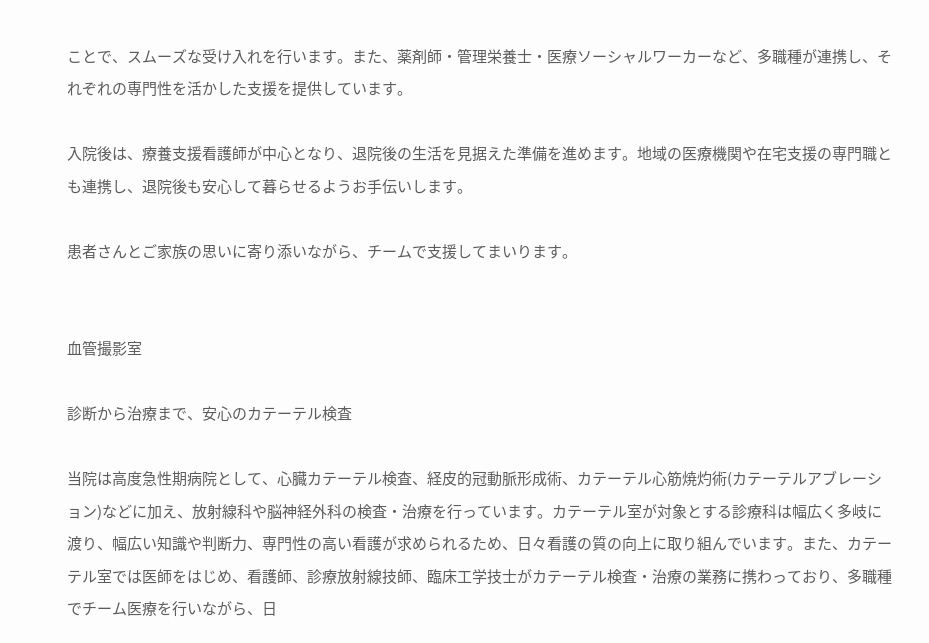ことで、スムーズな受け入れを行います。また、薬剤師・管理栄養士・医療ソーシャルワーカーなど、多職種が連携し、それぞれの専門性を活かした支援を提供しています。

入院後は、療養支援看護師が中心となり、退院後の生活を見据えた準備を進めます。地域の医療機関や在宅支援の専門職とも連携し、退院後も安心して暮らせるようお手伝いします。

患者さんとご家族の思いに寄り添いながら、チームで支援してまいります。


血管撮影室

診断から治療まで、安心のカテーテル検査

当院は高度急性期病院として、心臓カテーテル検査、経皮的冠動脈形成術、カテーテル心筋焼灼術(カテーテルアブレーション)などに加え、放射線科や脳神経外科の検査・治療を行っています。カテーテル室が対象とする診療科は幅広く多岐に渡り、幅広い知識や判断力、専門性の高い看護が求められるため、日々看護の質の向上に取り組んでいます。また、カテーテル室では医師をはじめ、看護師、診療放射線技師、臨床工学技士がカテーテル検査・治療の業務に携わっており、多職種でチーム医療を行いながら、日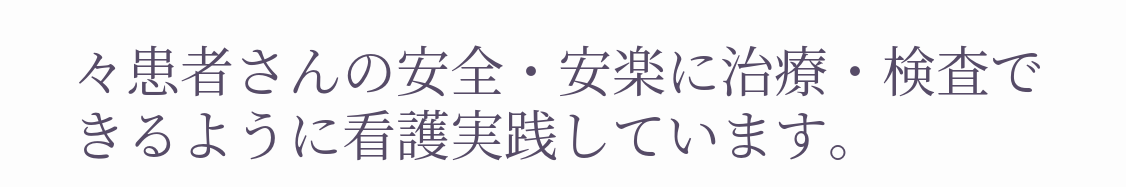々患者さんの安全・安楽に治療・検査できるように看護実践しています。